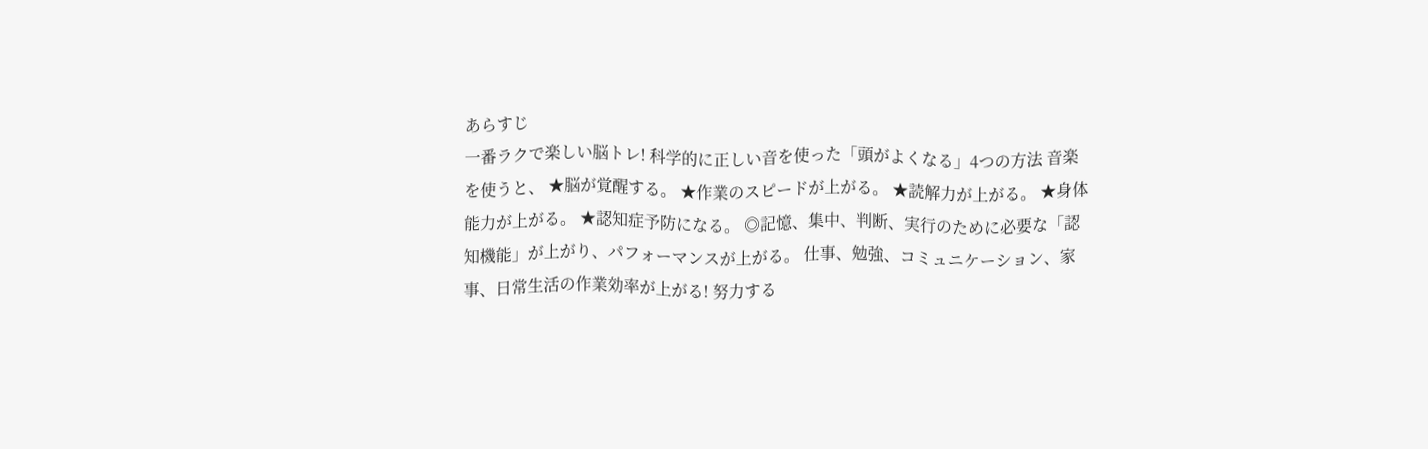あらすじ
一番ラクで楽しい脳トレ! 科学的に正しい音を使った「頭がよくなる」4つの方法 音楽を使うと、 ★脳が覚醒する。 ★作業のスピードが上がる。 ★読解力が上がる。 ★身体能力が上がる。 ★認知症予防になる。 ◎記憶、集中、判断、実行のために必要な「認知機能」が上がり、パフォーマンスが上がる。 仕事、勉強、コミュニケーション、家事、日常生活の作業効率が上がる! 努力する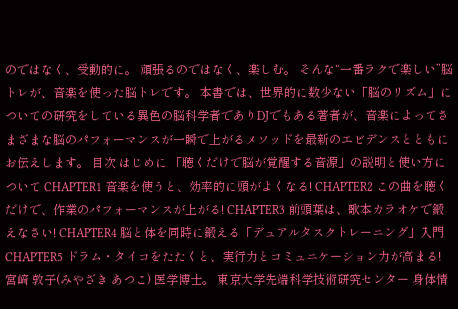のではなく、受動的に。 頑張るのではなく、楽しむ。 そんな“一番ラクで楽しい”脳トレが、音楽を使った脳トレです。 本書では、世界的に数少ない「脳のリズム」についての研究をしている異色の脳科学者でありDJでもある著者が、音楽によってさまざまな脳のパフォーマンスが一瞬で上がるメソッドを最新のエビデンスとともにお伝えします。 目次 はじめに 「聴くだけで脳が覚醒する音源」の説明と使い方について CHAPTER1 音楽を使うと、効率的に頭がよくなる! CHAPTER2 この曲を聴くだけで、作業のパフォーマンスが上がる! CHAPTER3 前頭葉は、歌本カラオケで鍛えなさい! CHAPTER4 脳と体を同時に鍛える「デュアルタスクトレーニング」入門 CHAPTER5 ドラム・タイコをたたくと、実行力とコミュニケーション力が高まる! 宮﨑 敦子(みやざき あつこ) 医学博士。 東京大学先端科学技術研究センター 身体情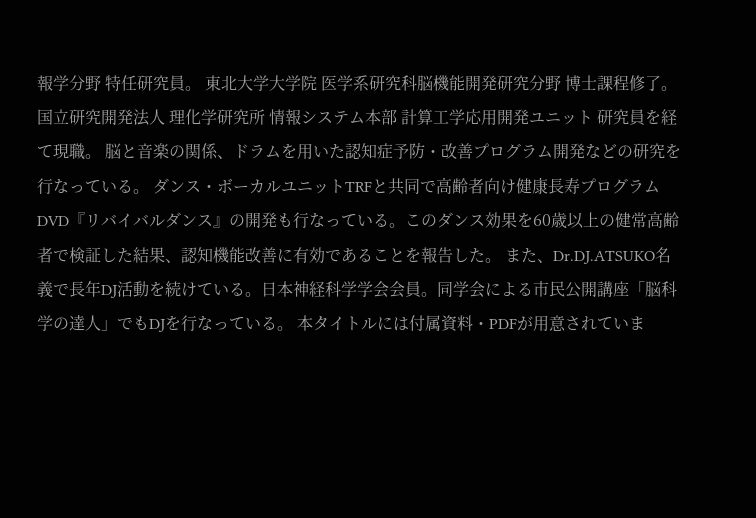報学分野 特任研究員。 東北大学大学院 医学系研究科脳機能開発研究分野 博士課程修了。国立研究開発法人 理化学研究所 情報システム本部 計算工学応用開発ユニット 研究員を経て現職。 脳と音楽の関係、ドラムを用いた認知症予防・改善プログラム開発などの研究を行なっている。 ダンス・ボーカルユニットTRFと共同で高齢者向け健康長寿プログラムDVD『リバイバルダンス』の開発も行なっている。このダンス効果を60歳以上の健常高齢者で検証した結果、認知機能改善に有効であることを報告した。 また、Dr.DJ.ATSUKO名義で長年DJ活動を続けている。日本神経科学学会会員。同学会による市民公開講座「脳科学の達人」でもDJを行なっている。 本タイトルには付属資料・PDFが用意されていま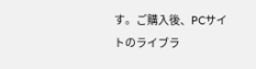す。ご購入後、PCサイトのライブラ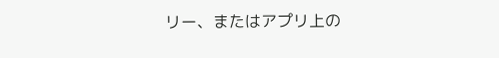リー、またはアプリ上の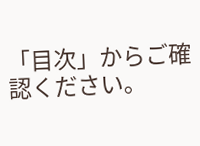「目次」からご確認ください。